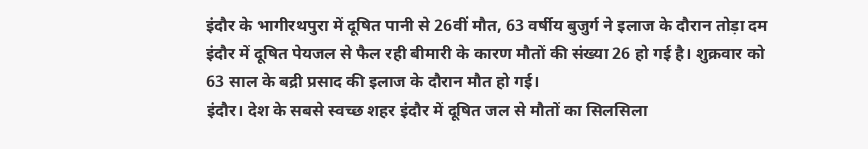इंदौर के भागीरथपुरा में दूषित पानी से 26वीं मौत, 63 वर्षीय बुजुर्ग ने इलाज के दौरान तोड़ा दम
इंदौर में दूषित पेयजल से फैल रही बीमारी के कारण मौतों की संख्या 26 हो गई है। शुक्रवार को 63 साल के बद्री प्रसाद की इलाज के दौरान मौत हो गई।
इंदौर। देश के सबसे स्वच्छ शहर इंदौर में दूषित जल से मौतों का सिलसिला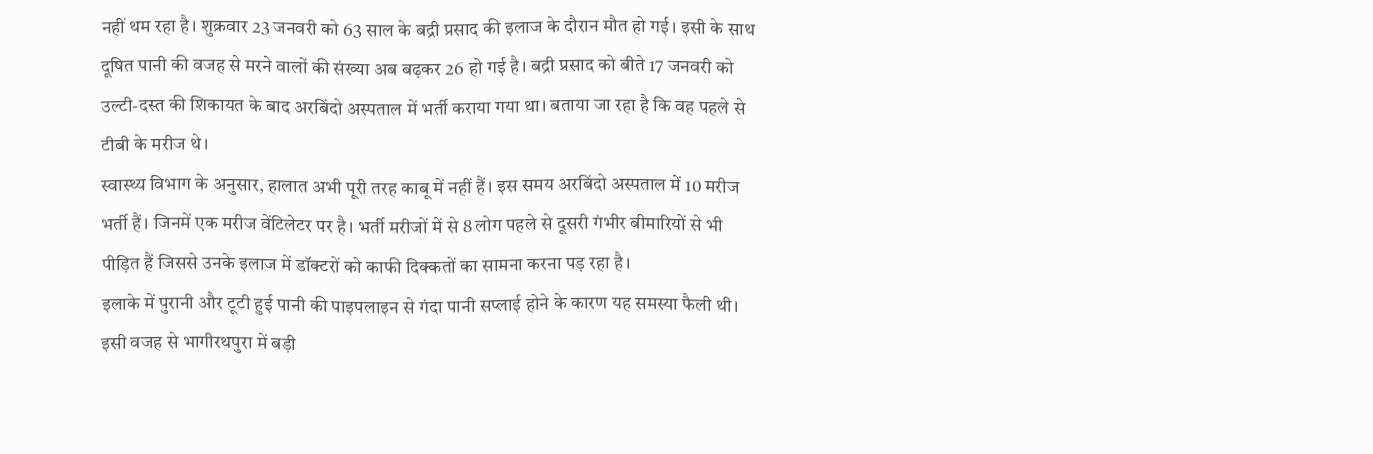नहीं थम रहा है। शुक्रवार 23 जनवरी को 63 साल के बद्री प्रसाद की इलाज के दौरान मौत हो गई। इसी के साथ दूषित पानी की वजह से मरने वालों की संख्या अब बढ़कर 26 हो गई है। बद्री प्रसाद को बीते 17 जनवरी को उल्टी-दस्त की शिकायत के बाद अरबिंदो अस्पताल में भर्ती कराया गया था। बताया जा रहा है कि वह पहले से टीबी के मरीज थे।
स्वास्थ्य विभाग के अनुसार, हालात अभी पूरी तरह काबू में नहीं हैं। इस समय अरबिंदो अस्पताल में 10 मरीज भर्ती हैं। जिनमें एक मरीज वेंटिलेटर पर है। भर्ती मरीजों में से 8 लोग पहले से दूसरी गंभीर बीमारियों से भी पीड़ित हैं जिससे उनके इलाज में डॉक्टरों को काफी दिक्कतों का सामना करना पड़ रहा है।
इलाके में पुरानी और टूटी हुई पानी की पाइपलाइन से गंदा पानी सप्लाई होने के कारण यह समस्या फैली थी। इसी वजह से भागीरथपुरा में बड़ी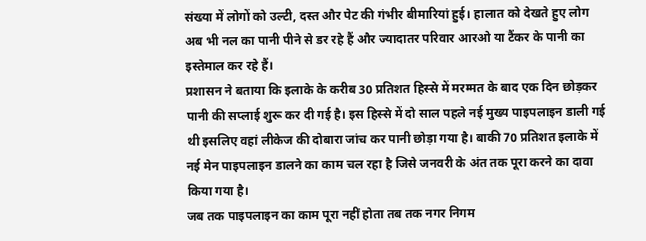संख्या में लोगों को उल्टी, दस्त और पेट की गंभीर बीमारियां हुई। हालात को देखते हुए लोग अब भी नल का पानी पीने से डर रहे हैं और ज्यादातर परिवार आरओ या टैंकर के पानी का इस्तेमाल कर रहे हैं।
प्रशासन ने बताया कि इलाके के करीब 30 प्रतिशत हिस्से में मरम्मत के बाद एक दिन छोड़कर पानी की सप्लाई शुरू कर दी गई है। इस हिस्से में दो साल पहले नई मुख्य पाइपलाइन डाली गई थी इसलिए वहां लीकेज की दोबारा जांच कर पानी छोड़ा गया है। बाकी 70 प्रतिशत इलाके में नई मेन पाइपलाइन डालने का काम चल रहा है जिसे जनवरी के अंत तक पूरा करने का दावा किया गया है।
जब तक पाइपलाइन का काम पूरा नहीं होता तब तक नगर निगम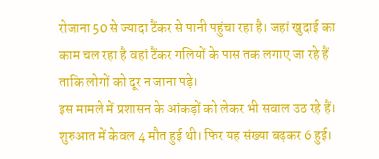रोजाना 50 से ज्यादा टैंकर से पानी पहुंचा रहा है। जहां खुदाई का काम चल रहा है वहां टैंकर गलियों के पास तक लगाए जा रहे हैं ताकि लोगों को दूर न जाना पड़े।
इस मामले में प्रशासन के आंकड़ों को लेकर भी सवाल उठ रहे हैं। शुरुआत में केवल 4 मौत हुई थी। फिर यह संख्या बढ़कर 6 हुई।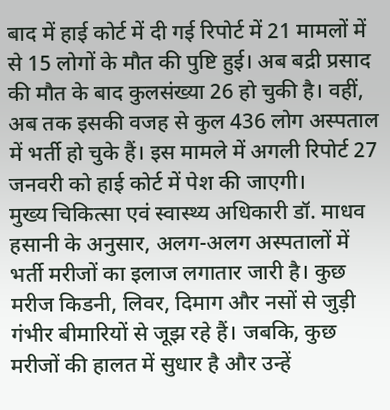बाद में हाई कोर्ट में दी गई रिपोर्ट में 21 मामलों में से 15 लोगों के मौत की पुष्टि हुई। अब बद्री प्रसाद की मौत के बाद कुलसंख्या 26 हो चुकी है। वहीं, अब तक इसकी वजह से कुल 436 लोग अस्पताल में भर्ती हो चुके हैं। इस मामले में अगली रिपोर्ट 27 जनवरी को हाई कोर्ट में पेश की जाएगी।
मुख्य चिकित्सा एवं स्वास्थ्य अधिकारी डॉ. माधव हसानी के अनुसार, अलग-अलग अस्पतालों में भर्ती मरीजों का इलाज लगातार जारी है। कुछ मरीज किडनी, लिवर, दिमाग और नसों से जुड़ी गंभीर बीमारियों से जूझ रहे हैं। जबकि, कुछ मरीजों की हालत में सुधार है और उन्हें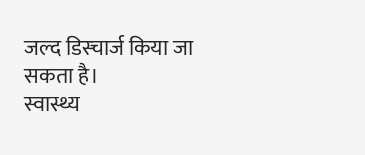जल्द डिस्चार्ज किया जा सकता है।
स्वास्थ्य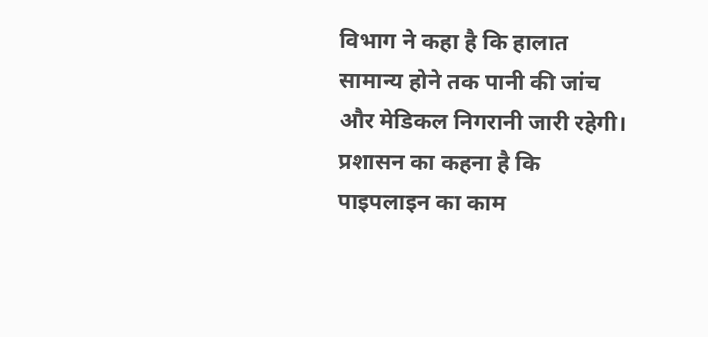विभाग ने कहा है कि हालात सामान्य होने तक पानी की जांच और मेडिकल निगरानी जारी रहेगी। प्रशासन का कहना है कि पाइपलाइन का काम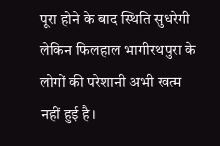पूरा होने के बाद स्थिति सुधरेगी लेकिन फिलहाल भागीरथपुरा के लोगों की परेशानी अभी खत्म नहीं हुई है।